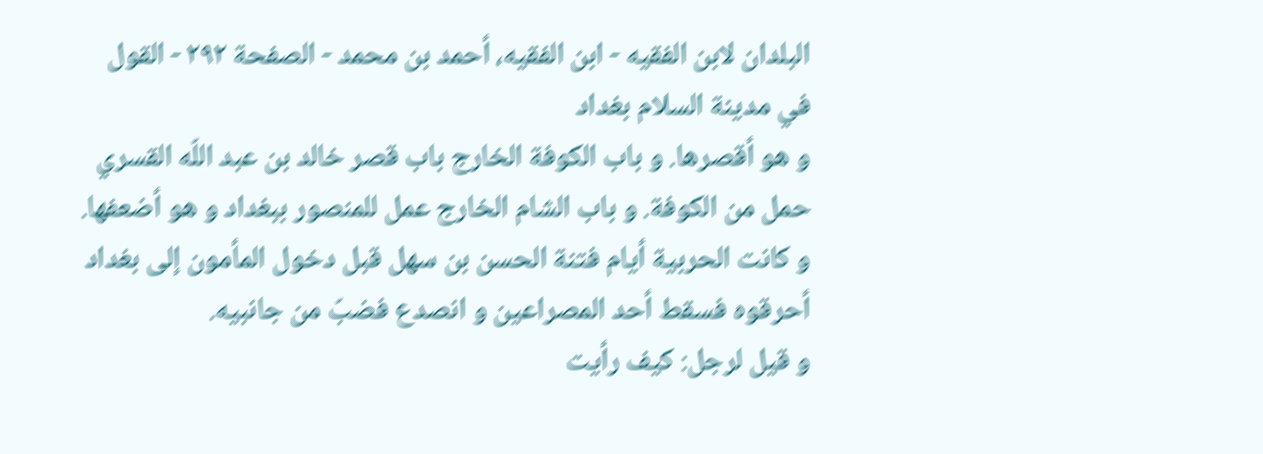البلدان لابن الفقيه - ابن الفقيه، أحمد بن محمد - الصفحة ٢٩٢ - القول في مدينة السلام بغداد
و هو أقصرها. و باب الكوفة الخارج باب قصر خالد بن عبد اللّه القسري حمل من الكوفة. و باب الشام الخارج عمل للمنصور ببغداد و هو أضعفها. و كانت الحربية أيام فتنة الحسن بن سهل قبل دخول المأمون إلى بغداد أحرقوه فسقط أحد المصراعين و انصدع فضبّ من جانبيه.
و قيل لرجل: كيف رأيت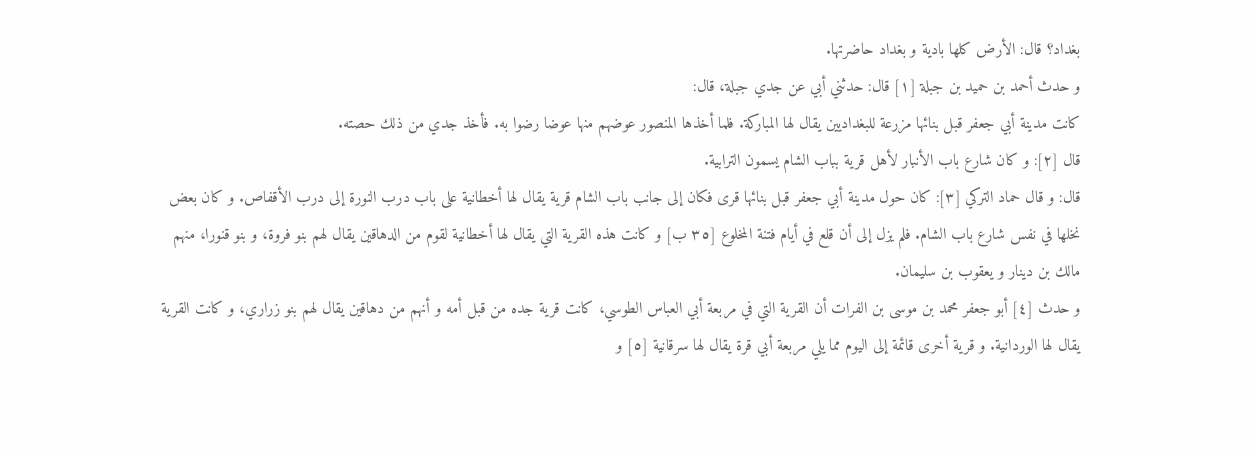بغداد؟ قال: الأرض كلها بادية و بغداد حاضرتها.
و حدث أحمد بن حميد بن جبلة [١] قال: حدثني أبي عن جدي جبلة، قال:
كانت مدينة أبي جعفر قبل بنائها مزرعة للبغداديين يقال لها المباركة. فلما أخذها المنصور عوضهم منها عوضا رضوا به. فأخذ جدي من ذلك حصته.
قال [٢]: و كان شارع باب الأنبار لأهل قرية بباب الشام يسمون الترابية.
قال: و قال حماد التركي [٣]: كان حول مدينة أبي جعفر قبل بنائها قرى فكان إلى جانب باب الشام قرية يقال لها أخطانية على باب درب النورة إلى درب الأقفاص. و كان بعض نخلها في نفس شارع باب الشام. فلم يزل إلى أن قلع في أيام فتنة المخلوع [٣٥ ب] و كانت هذه القرية التي يقال لها أخطانية لقوم من الدهاقين يقال لهم بنو فروة، و بنو قنورا، منهم مالك بن دينار و يعقوب بن سليمان.
و حدث [٤] أبو جعفر محمد بن موسى بن الفرات أن القرية التي في مربعة أبي العباس الطوسي، كانت قرية جده من قبل أمه و أنهم من دهاقين يقال لهم بنو زراري، و كانت القرية يقال لها الوردانية. و قرية أخرى قائمة إلى اليوم مما يلي مربعة أبي قرة يقال لها سرقانية [٥] و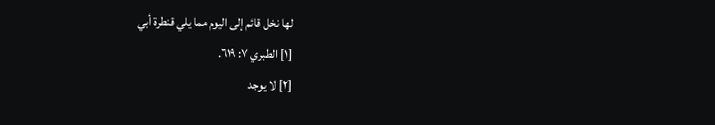لها نخل قائم إلى اليوم مما يلي قنطرة أبي
[١] الطبري ٧: ٦١٩.
[٢] لا يوجد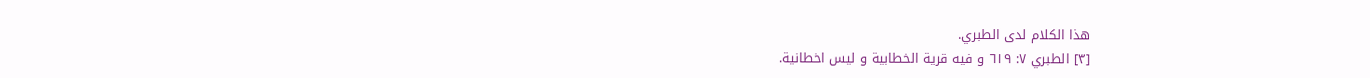هذا الكلام لدى الطبري.
[٣] الطبري ٧: ٦١٩ و فيه قرية الخطابية و ليس اخطانية.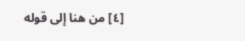[٤] من هنا إلى قوله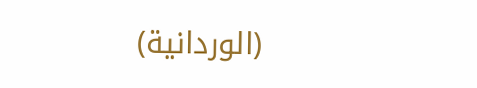(الوردانية)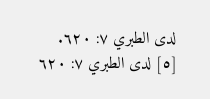لدى الطبري ٧: ٦٢٠.
[٥] لدى الطبري ٧: ٦٢٠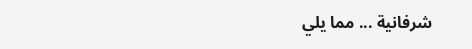شرفانية ... مما يلي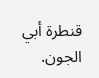قنطرة أبي الجون.